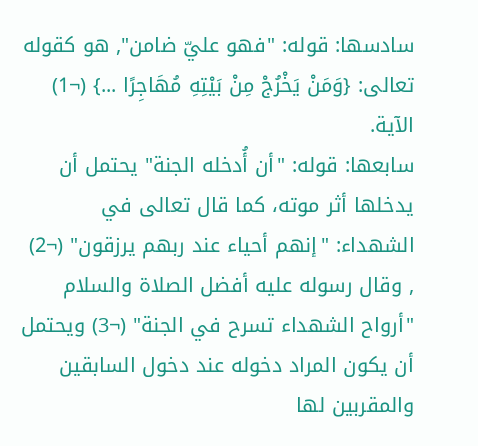سادسها: قوله: "فهو عليّ ضامن", هو كقوله تعالى: {وَمَنْ يَخْرُجْ مِنْ بَيْتِهِ مُهَاجِرًا ...} (¬1) الآية.
سابعها: قوله: "أن أُدخله الجنة" يحتمل أن يدخلها أثر موته، كما قال تعالى في الشهداء: "إنهم أحياء عند ربهم يرزقون" (¬2) , وقال رسوله عليه أفضل الصلاة والسلام "أرواح الشهداء تسرح في الجنة" (¬3) ويحتمل أن يكون المراد دخوله عند دخول السابقين والمقربين لها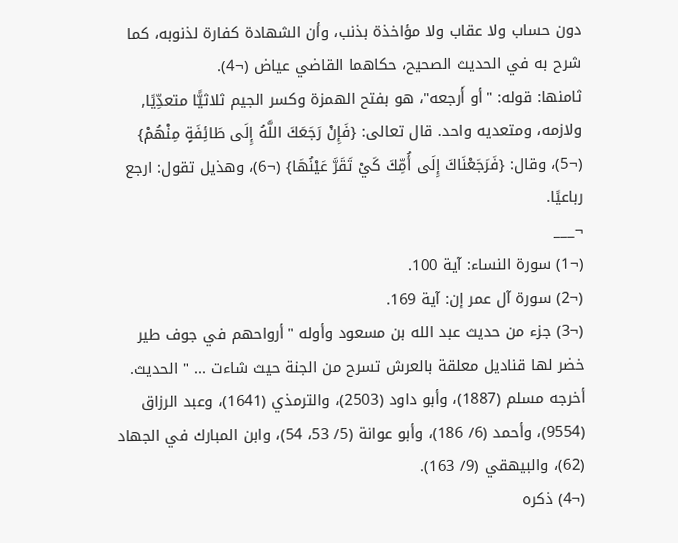دون حساب ولا عقاب ولا مؤاخذة بذنب، وأن الشهادة كفارة لذنوبه، كما شرح به في الحديث الصحيح، حكاهما القاضي عياض (¬4).
ثامنها: قوله: "أو أَرجعه"، هو بفتح الهمزة وكسر الجيم ثلاثيًّا متعدِّيًا, ولازمه، ومتعديه واحد. قال تعالى: {فَإِنْ رَجَعَكَ اللَّهُ إِلَى طَائِفَةٍ مِنْهُمْ} (¬5)، وقال: {فَرَجَعْنَاكَ إِلَى أُمِّكَ كَيْ تَقَرَّ عَيْنُهَا} (¬6)، وهذيل تقول: ارجع رباعيًا.
¬___
(¬1) سورة النساء: آية 100.
(¬2) سورة آل عمر إن: آية 169.
(¬3) جزء من حديث عبد الله بن مسعود وأوله "أرواحهم في جوف طير خضر لها قناديل معلقة بالعرش تسرح من الجنة حيث شاءت ... " الحديث.
أخرجه مسلم (1887)، وأبو داود (2503)، والترمذي (1641)، وعبد الرزاق (9554)، وأحمد (6/ 186)، وأبو عوانة (5/ 53، 54)، وابن المبارك في الجهاد (62)، والبيهقي (9/ 163).
(¬4) ذكره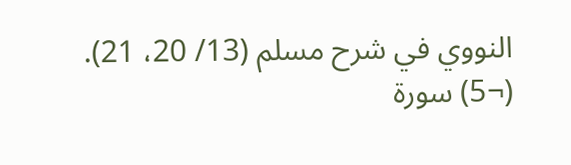النووي في شرح مسلم (13/ 20، 21).
(¬5) سورة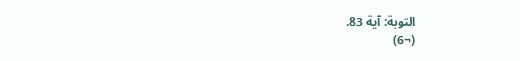التوبة: آية 83.
(¬6)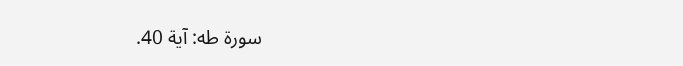سورة طه: آية 40.